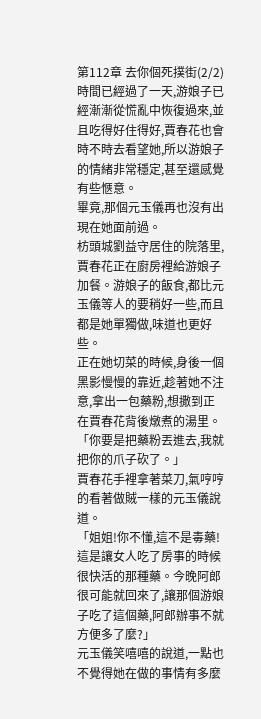第112章 去你個死撲街(2/2)
時間已經過了一天,游娘子已經漸漸從慌亂中恢復過來,並且吃得好住得好,賈春花也會時不時去看望她,所以游娘子的情緒非常穩定,甚至還感覺有些愜意。
畢竟,那個元玉儀再也沒有出現在她面前過。
枋頭城劉益守居住的院落里,賈春花正在廚房裡給游娘子加餐。游娘子的飯食,都比元玉儀等人的要稍好一些,而且都是她單獨做,味道也更好些。
正在她切菜的時候,身後一個黑影慢慢的靠近,趁著她不注意,拿出一包藥粉,想撒到正在賈春花背後燉煮的湯里。
「你要是把藥粉丟進去,我就把你的爪子砍了。」
賈春花手裡拿著菜刀,氣哼哼的看著做賊一樣的元玉儀說道。
「姐姐!你不懂,這不是毒藥!這是讓女人吃了房事的時候很快活的那種藥。今晚阿郎很可能就回來了,讓那個游娘子吃了這個藥,阿郎辦事不就方便多了麼?」
元玉儀笑嘻嘻的說道,一點也不覺得她在做的事情有多麼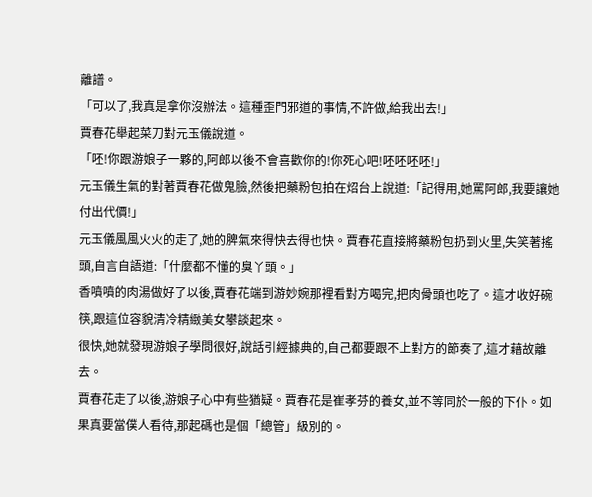離譜。
「可以了,我真是拿你沒辦法。這種歪門邪道的事情,不許做,給我出去!」
賈春花舉起菜刀對元玉儀說道。
「呸!你跟游娘子一夥的,阿郎以後不會喜歡你的!你死心吧!呸呸呸呸!」
元玉儀生氣的對著賈春花做鬼臉,然後把藥粉包拍在炤台上說道:「記得用,她罵阿郎,我要讓她付出代價!」
元玉儀風風火火的走了,她的脾氣來得快去得也快。賈春花直接將藥粉包扔到火里,失笑著搖頭,自言自語道:「什麼都不懂的臭丫頭。」
香噴噴的肉湯做好了以後,賈春花端到游妙婉那裡看對方喝完,把肉骨頭也吃了。這才收好碗筷,跟這位容貌清冷精緻美女攀談起來。
很快,她就發現游娘子學問很好,說話引經據典的,自己都要跟不上對方的節奏了,這才藉故離去。
賈春花走了以後,游娘子心中有些猶疑。賈春花是崔孝芬的養女,並不等同於一般的下仆。如果真要當僕人看待,那起碼也是個「總管」級別的。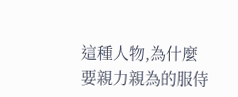這種人物,為什麼要親力親為的服侍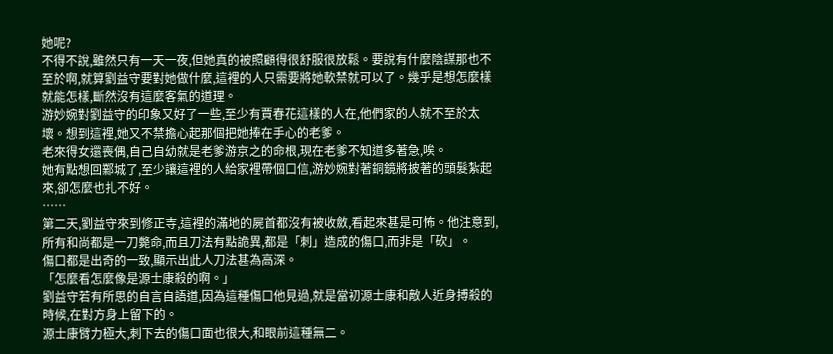她呢?
不得不說,雖然只有一天一夜,但她真的被照顧得很舒服很放鬆。要說有什麼陰謀那也不至於啊,就算劉益守要對她做什麼,這裡的人只需要將她軟禁就可以了。幾乎是想怎麼樣就能怎樣,斷然沒有這麼客氣的道理。
游妙婉對劉益守的印象又好了一些,至少有賈春花這樣的人在,他們家的人就不至於太壞。想到這裡,她又不禁擔心起那個把她捧在手心的老爹。
老來得女還喪偶,自己自幼就是老爹游京之的命根,現在老爹不知道多著急,唉。
她有點想回鄴城了,至少讓這裡的人給家裡帶個口信,游妙婉對著銅鏡將披著的頭髮紮起來,卻怎麼也扎不好。
……
第二天,劉益守來到修正寺,這裡的滿地的屍首都沒有被收斂,看起來甚是可怖。他注意到,所有和尚都是一刀斃命,而且刀法有點詭異,都是「刺」造成的傷口,而非是「砍」。
傷口都是出奇的一致,顯示出此人刀法甚為高深。
「怎麼看怎麼像是源士康殺的啊。」
劉益守若有所思的自言自語道,因為這種傷口他見過,就是當初源士康和敵人近身搏殺的時候,在對方身上留下的。
源士康臂力極大,刺下去的傷口面也很大,和眼前這種無二。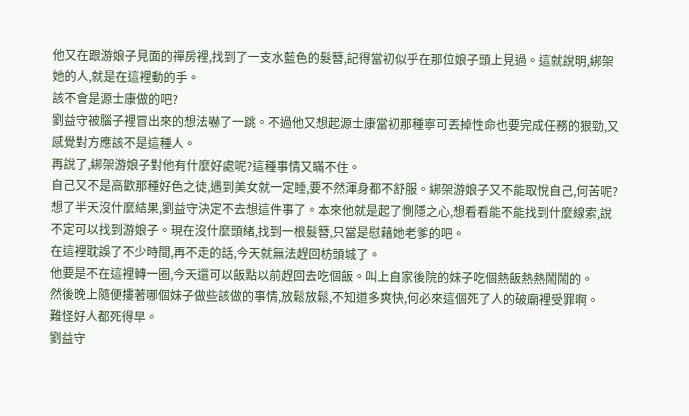他又在跟游娘子見面的禪房裡,找到了一支水藍色的髮簪,記得當初似乎在那位娘子頭上見過。這就說明,綁架她的人,就是在這裡動的手。
該不會是源士康做的吧?
劉益守被腦子裡冒出來的想法嚇了一跳。不過他又想起源士康當初那種寧可丟掉性命也要完成任務的狠勁,又感覺對方應該不是這種人。
再說了,綁架游娘子對他有什麼好處呢?這種事情又瞞不住。
自己又不是高歡那種好色之徒,遇到美女就一定睡,要不然渾身都不舒服。綁架游娘子又不能取悅自己,何苦呢?
想了半天沒什麼結果,劉益守決定不去想這件事了。本來他就是起了惻隱之心,想看看能不能找到什麼線索,說不定可以找到游娘子。現在沒什麼頭緒,找到一根髮簪,只當是慰藉她老爹的吧。
在這裡耽誤了不少時間,再不走的話,今天就無法趕回枋頭城了。
他要是不在這裡轉一圈,今天還可以飯點以前趕回去吃個飯。叫上自家後院的妹子吃個熱飯熱熱鬧鬧的。
然後晚上隨便摟著哪個妹子做些該做的事情,放鬆放鬆,不知道多爽快,何必來這個死了人的破廟裡受罪啊。
難怪好人都死得早。
劉益守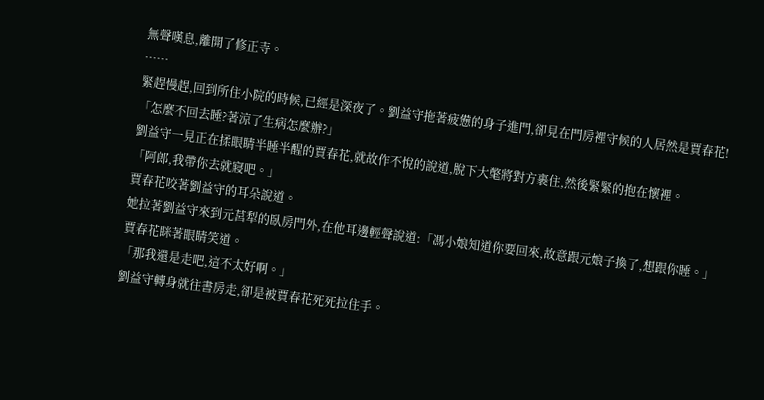無聲嘆息,離開了修正寺。
……
緊趕慢趕,回到所住小院的時候,已經是深夜了。劉益守拖著疲憊的身子進門,卻見在門房裡守候的人居然是賈春花!
「怎麼不回去睡?著涼了生病怎麼辦?」
劉益守一見正在揉眼睛半睡半醒的賈春花,就故作不悅的說道,脫下大氅將對方裹住,然後緊緊的抱在懷裡。
「阿郎,我帶你去就寢吧。」
賈春花咬著劉益守的耳朵說道。
她拉著劉益守來到元莒犁的臥房門外,在他耳邊輕聲說道:「馮小娘知道你要回來,故意跟元娘子換了,想跟你睡。」
賈春花眯著眼睛笑道。
「那我還是走吧,這不太好啊。」
劉益守轉身就往書房走,卻是被賈春花死死拉住手。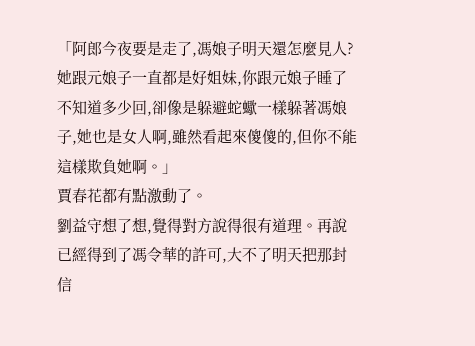「阿郎今夜要是走了,馮娘子明天還怎麼見人?她跟元娘子一直都是好姐妹,你跟元娘子睡了不知道多少回,卻像是躲避蛇蠍一樣躲著馮娘子,她也是女人啊,雖然看起來傻傻的,但你不能這樣欺負她啊。」
賈春花都有點激動了。
劉益守想了想,覺得對方說得很有道理。再說已經得到了馮令華的許可,大不了明天把那封信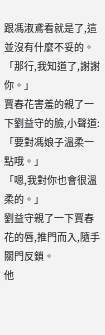跟馮淑鳶看就是了,這並沒有什麼不妥的。
「那行,我知道了,謝謝你。」
賈春花害羞的親了一下劉益守的臉,小聲道:「要對馮娘子溫柔一點哦。」
「嗯,我對你也會很溫柔的。」
劉益守親了一下賈春花的唇,推門而入,隨手關門反鎖。
他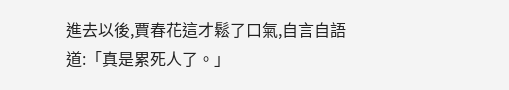進去以後,賈春花這才鬆了口氣,自言自語道:「真是累死人了。」